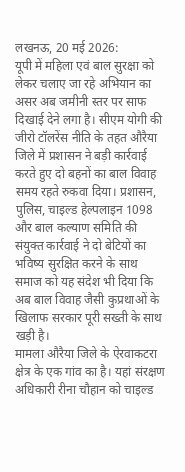लखनऊ, 20 मई 2026:
यूपी में महिला एवं बाल सुरक्षा को लेकर चलाए जा रहे अभियान का असर अब जमीनी स्तर पर साफ दिखाई देने लगा है। सीएम योगी की जीरो टॉलरेंस नीति के तहत औरैया जिले में प्रशासन ने बड़ी कार्रवाई करते हुए दो बहनों का बाल विवाह समय रहते रुकवा दिया। प्रशासन, पुलिस, चाइल्ड हेल्पलाइन 1098 और बाल कल्याण समिति की संयुक्त कार्रवाई ने दो बेटियों का भविष्य सुरक्षित करने के साथ समाज को यह संदेश भी दिया कि अब बाल विवाह जैसी कुप्रथाओं के खिलाफ सरकार पूरी सख्ती के साथ खड़ी है।
मामला औरैया जिले के ऐरवाकटरा क्षेत्र के एक गांव का है। यहां संरक्षण अधिकारी रीना चौहान को चाइल्ड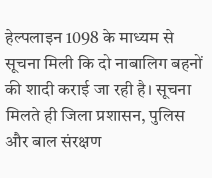हेल्पलाइन 1098 के माध्यम से सूचना मिली कि दो नाबालिग बहनों की शादी कराई जा रही है। सूचना मिलते ही जिला प्रशासन, पुलिस और बाल संरक्षण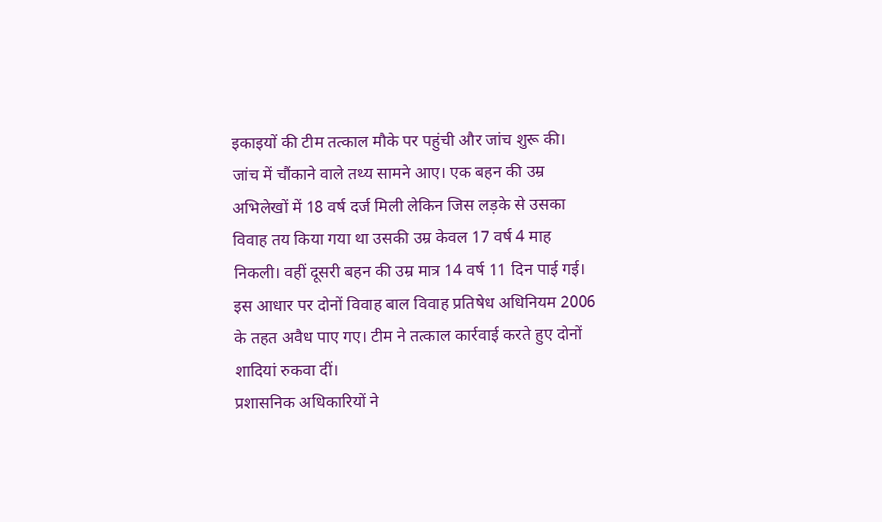इकाइयों की टीम तत्काल मौके पर पहुंची और जांच शुरू की।
जांच में चौंकाने वाले तथ्य सामने आए। एक बहन की उम्र अभिलेखों में 18 वर्ष दर्ज मिली लेकिन जिस लड़के से उसका विवाह तय किया गया था उसकी उम्र केवल 17 वर्ष 4 माह निकली। वहीं दूसरी बहन की उम्र मात्र 14 वर्ष 11 दिन पाई गई। इस आधार पर दोनों विवाह बाल विवाह प्रतिषेध अधिनियम 2006 के तहत अवैध पाए गए। टीम ने तत्काल कार्रवाई करते हुए दोनों शादियां रुकवा दीं।
प्रशासनिक अधिकारियों ने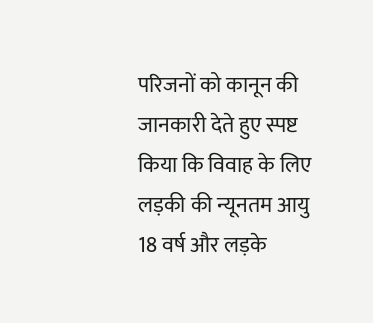परिजनों को कानून की जानकारी देते हुए स्पष्ट किया कि विवाह के लिए लड़की की न्यूनतम आयु 18 वर्ष और लड़के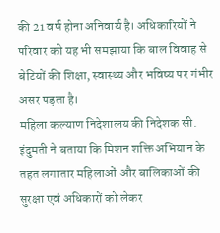की 21 वर्ष होना अनिवार्य है। अधिकारियों ने परिवार को यह भी समझाया कि बाल विवाह से बेटियों की शिक्षा, स्वास्थ्य और भविष्य पर गंभीर असर पड़ता है।
महिला कल्याण निदेशालय की निदेशक सी. इंदुमती ने बताया कि मिशन शक्ति अभियान के तहत लगातार महिलाओं और बालिकाओं की सुरक्षा एवं अधिकारों को लेकर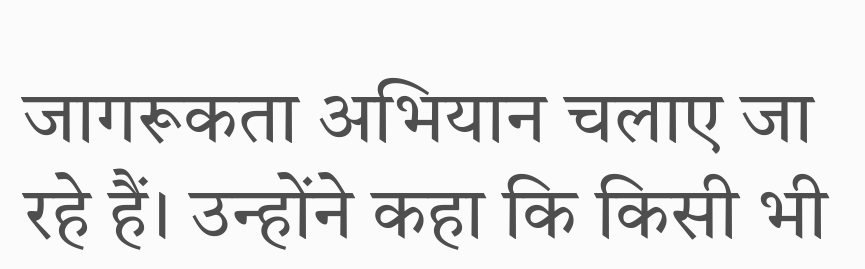जागरूकता अभियान चलाए जा रहे हैं। उन्होंने कहा कि किसी भी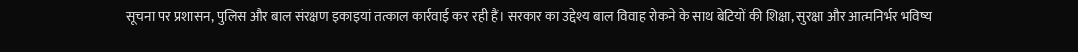सूचना पर प्रशासन, पुलिस और बाल संरक्षण इकाइयां तत्काल कार्रवाई कर रही हैं। सरकार का उद्देश्य बाल विवाह रोकने के साथ बेटियों की शिक्षा, सुरक्षा और आत्मनिर्भर भविष्य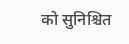को सुनिश्चित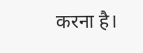करना है।